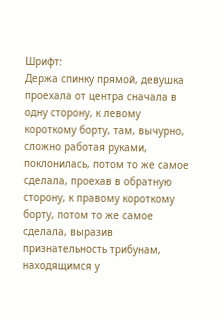Шрифт:
Держа спинку прямой, девушка проехала от центра сначала в одну сторону, к левому короткому борту, там, вычурно, сложно работая руками, поклонилась, потом то же самое сделала, проехав в обратную сторону, к правому короткому борту, потом то же самое сделала, выразив признательность трибунам, находящимся у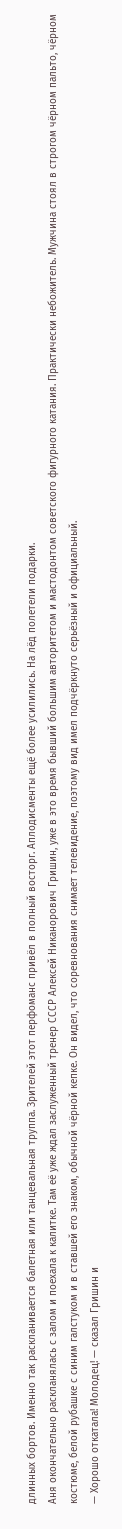длинных бортов. Именно так раскланивается балетная или танцевальная труппа. Зрителей этот перфоманс привёл в полный восторг. Аплодисменты ещё более усилились. На лёд полетели подарки.
Аня окончательно раскланялась с залом и поехала к калитке. Там её уже ждал заслуженный тренер СССР Алексей Никанорович Гришин, уже в это время бывший большим авторитетом и мастодонтом советского фигурного катания. Практически небожитель. Мужчина стоял в строгом чёрном пальто, чёрном костюме, белой рубашке с синим галстуком и в ставшей его знаком, обычной чёрной кепке. Он видел, что соревнования снимает телевидение, поэтому вид имел подчёркнуто серьёзный и официальный.
— Хорошо откатала! Молодец! — сказал Гришин и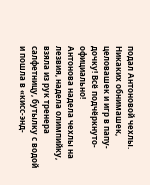подал Антоновой чехлы. Никаких обнимашек, целовашек и игр в папу-дочку! Всё подчёркнуто-официально!
Антонова надела чехлы на лезвия, надела олимпийку, взяла из рук тренера салфетницу, бутылку с водой и пошла в «кисс-энд-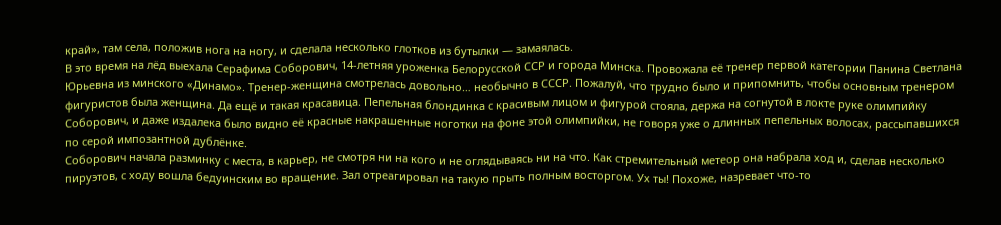край», там села, положив нога на ногу, и сделала несколько глотков из бутылки — замаялась.
В это время на лёд выехала Серафима Соборович, 14-летняя уроженка Белорусской ССР и города Минска. Провожала её тренер первой категории Панина Светлана Юрьевна из минского «Динамо». Тренер-женщина смотрелась довольно… необычно в СССР. Пожалуй, что трудно было и припомнить, чтобы основным тренером фигуристов была женщина. Да ещё и такая красавица. Пепельная блондинка с красивым лицом и фигурой стояла, держа на согнутой в локте руке олимпийку Соборович, и даже издалека было видно её красные накрашенные ноготки на фоне этой олимпийки, не говоря уже о длинных пепельных волосах, рассыпавшихся по серой импозантной дублёнке.
Соборович начала разминку с места, в карьер, не смотря ни на кого и не оглядываясь ни на что. Как стремительный метеор она набрала ход и, сделав несколько пируэтов, с ходу вошла бедуинским во вращение. Зал отреагировал на такую прыть полным восторгом. Ух ты! Похоже, назревает что-то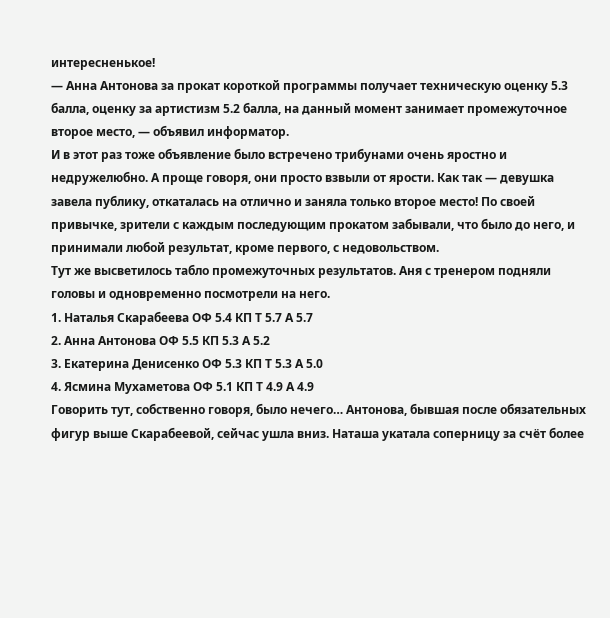интересненькое!
— Анна Антонова за прокат короткой программы получает техническую оценку 5.3 балла, оценку за артистизм 5.2 балла, на данный момент занимает промежуточное второе место, — объявил информатор.
И в этот раз тоже объявление было встречено трибунами очень яростно и недружелюбно. А проще говоря, они просто взвыли от ярости. Как так — девушка завела публику, откаталась на отлично и заняла только второе место! По своей привычке, зрители с каждым последующим прокатом забывали, что было до него, и принимали любой результат, кроме первого, с недовольством.
Тут же высветилось табло промежуточных результатов. Аня с тренером подняли головы и одновременно посмотрели на него.
1. Наталья Скарабеева ОФ 5.4 КП Т 5.7 А 5.7
2. Анна Антонова ОФ 5.5 КП 5.3 А 5.2
3. Екатерина Денисенко ОФ 5.3 КП Т 5.3 А 5.0
4. Ясмина Мухаметова ОФ 5.1 КП Т 4.9 А 4.9
Говорить тут, собственно говоря, было нечего… Антонова, бывшая после обязательных фигур выше Скарабеевой, сейчас ушла вниз. Наташа укатала соперницу за счёт более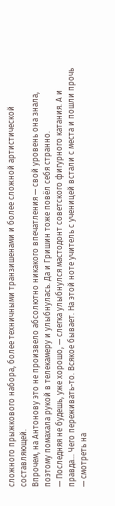сложного прыжкового набора, более техничными транзишенами и более сложной артистической составляющей.
Впрочем, на Антонову это не произвело абсолютно никакого впечатления — свой уровень она знала, поэтому помахала рукой в телекамеру и улыбнулась. Да и Гришин тоже повёл себя странно.
— Последняя не будешь, уже хорошо, — слегка улыбнулся мастодонт советского фигурного катания. А и правда… Чего переживать-то. Всякое бывает. На этой ноте учитель с ученицей встали с места и пошли прочь — смотреть на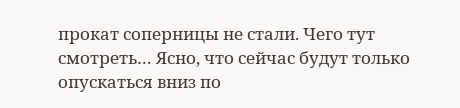прокат соперницы не стали. Чего тут смотреть… Ясно, что сейчас будут только опускаться вниз по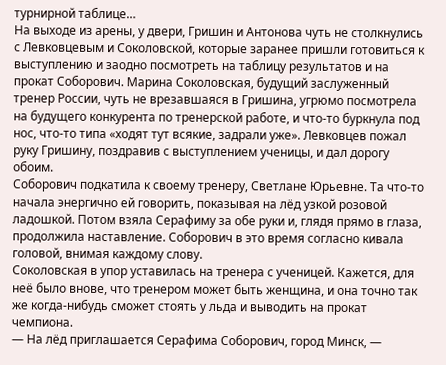турнирной таблице…
На выходе из арены, у двери, Гришин и Антонова чуть не столкнулись с Левковцевым и Соколовской, которые заранее пришли готовиться к выступлению и заодно посмотреть на таблицу результатов и на прокат Соборович. Марина Соколовская, будущий заслуженный тренер России, чуть не врезавшаяся в Гришина, угрюмо посмотрела на будущего конкурента по тренерской работе, и что-то буркнула под нос, что-то типа «ходят тут всякие, задрали уже». Левковцев пожал руку Гришину, поздравив с выступлением ученицы, и дал дорогу обоим.
Соборович подкатила к своему тренеру, Светлане Юрьевне. Та что-то начала энергично ей говорить, показывая на лёд узкой розовой ладошкой. Потом взяла Серафиму за обе руки и, глядя прямо в глаза, продолжила наставление. Соборович в это время согласно кивала головой, внимая каждому слову.
Соколовская в упор уставилась на тренера с ученицей. Кажется, для неё было внове, что тренером может быть женщина, и она точно так же когда-нибудь сможет стоять у льда и выводить на прокат чемпиона.
— На лёд приглашается Серафима Соборович, город Минск, —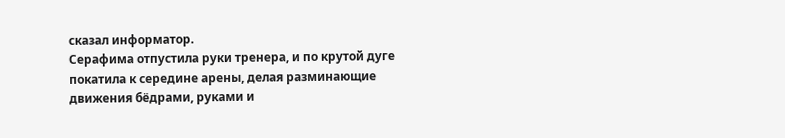сказал информатор.
Серафима отпустила руки тренера, и по крутой дуге покатила к середине арены, делая разминающие движения бёдрами, руками и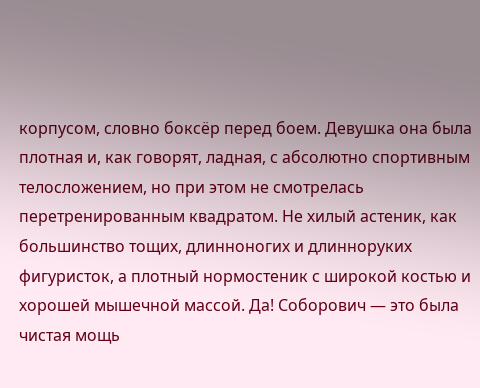корпусом, словно боксёр перед боем. Девушка она была плотная и, как говорят, ладная, с абсолютно спортивным телосложением, но при этом не смотрелась перетренированным квадратом. Не хилый астеник, как большинство тощих, длинноногих и длинноруких фигуристок, а плотный нормостеник с широкой костью и хорошей мышечной массой. Да! Соборович — это была чистая мощь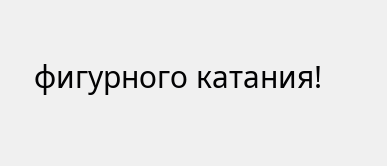фигурного катания!